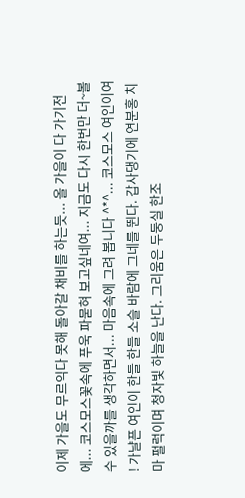이제 가을도 무르익다 못해 돌아갈 채비를 하는듯... 올 가을이 다 가기전에... 코스모스꽃속에 푸욱 파묻혀 보고싶네여... 지금도 다시 한번만 더~볼수 있을까를 생각하면서... 마음속에 그려 봅니다 ^*^... 코스모스 여인이여 ! 가냘픈 여인이 한들 한들 소슬 바람에 그네를 뛴다. 갑사댕기에 연분홍 치마 펄럭이며 청자빛 하늘을 난다. 그리움은 두둥실 한조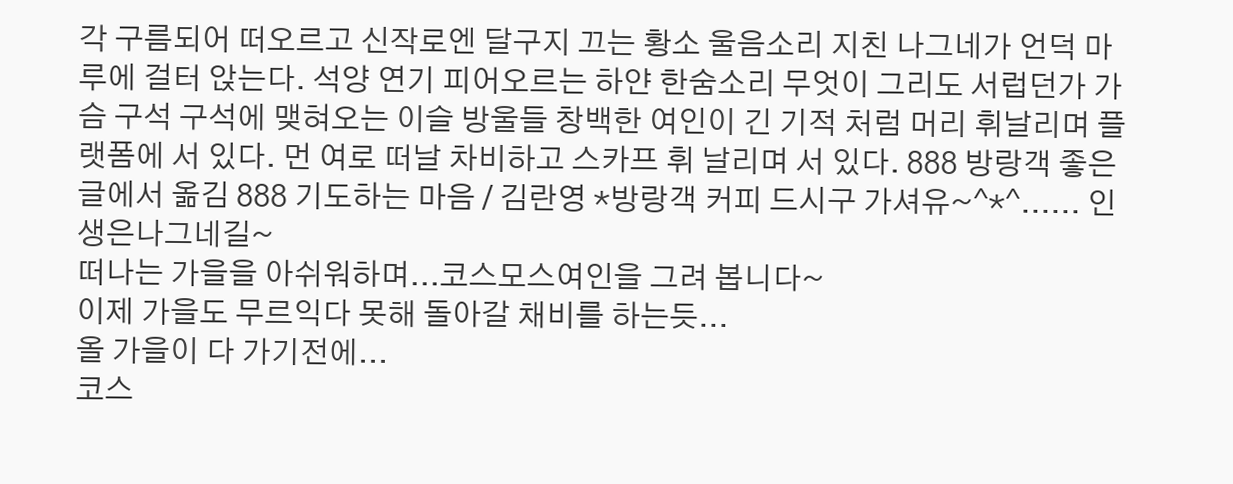각 구름되어 떠오르고 신작로엔 달구지 끄는 황소 울음소리 지친 나그네가 언덕 마루에 걸터 앉는다. 석양 연기 피어오르는 하얀 한숨소리 무엇이 그리도 서럽던가 가슴 구석 구석에 맺혀오는 이슬 방울들 창백한 여인이 긴 기적 처럼 머리 휘날리며 플랫폼에 서 있다. 먼 여로 떠날 차비하고 스카프 휘 날리며 서 있다. 888 방랑객 좋은글에서 옮김 888 기도하는 마음 / 김란영 *방랑객 커피 드시구 가셔유~^*^...... 인생은나그네길~
떠나는 가을을 아쉬워하며...코스모스여인을 그려 봅니다~
이제 가을도 무르익다 못해 돌아갈 채비를 하는듯...
올 가을이 다 가기전에...
코스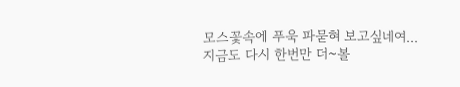모스꽃속에 푸욱 파묻혀 보고싶네여...
지금도 다시 한번만 더~볼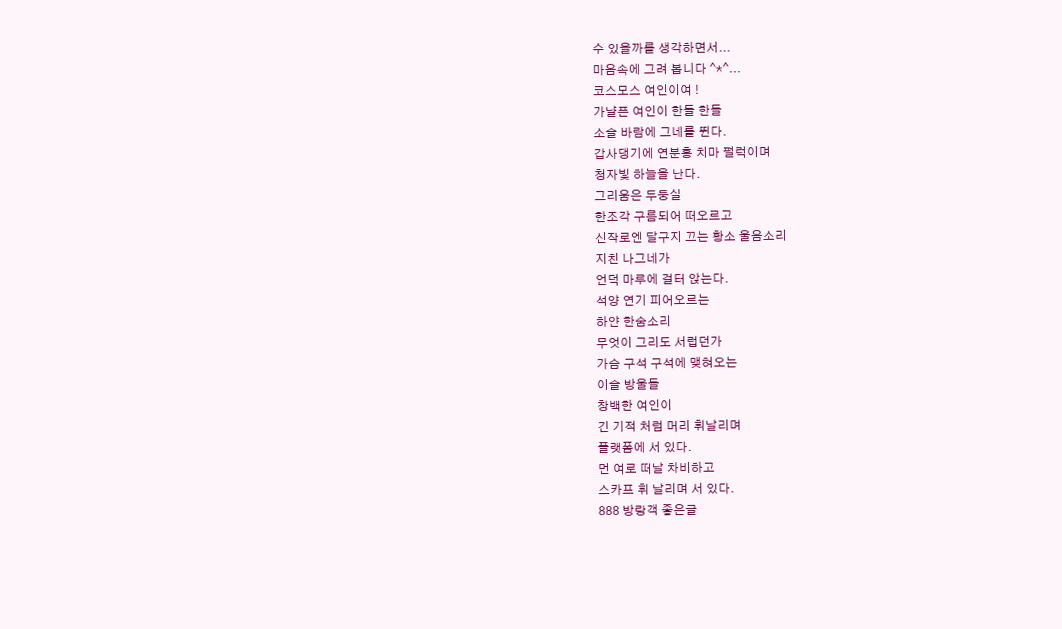수 있을까를 생각하면서...
마음속에 그려 봅니다 ^*^...
코스모스 여인이여 !
가냘픈 여인이 한들 한들
소슬 바람에 그네를 뛴다.
갑사댕기에 연분홍 치마 펄럭이며
청자빛 하늘을 난다.
그리움은 두둥실
한조각 구름되어 떠오르고
신작로엔 달구지 끄는 황소 울음소리
지친 나그네가
언덕 마루에 걸터 앉는다.
석양 연기 피어오르는
하얀 한숨소리
무엇이 그리도 서럽던가
가슴 구석 구석에 맺혀오는
이슬 방울들
창백한 여인이
긴 기적 처럼 머리 휘날리며
플랫폼에 서 있다.
먼 여로 떠날 차비하고
스카프 휘 날리며 서 있다.
888 방랑객 좋은글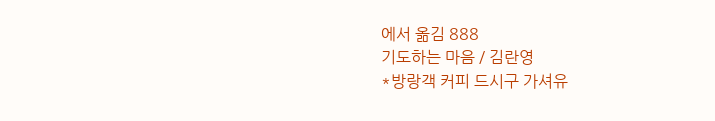에서 옮김 888
기도하는 마음 / 김란영
*방랑객 커피 드시구 가셔유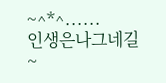~^*^......
인생은나그네길~